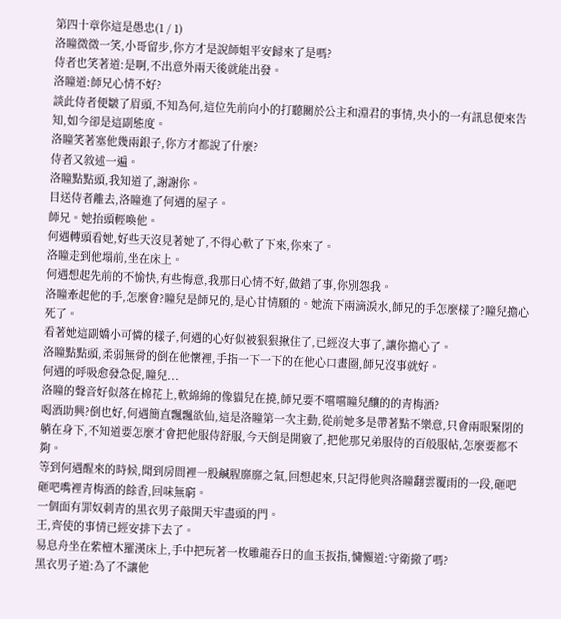第四十章你這是愚忠(1 / 1)
洛瞳微微一笑,小哥留步,你方才是說師姐平安歸來了是嗎?
侍者也笑著道:是啊,不出意外兩天後就能出發。
洛瞳道:師兄心情不好?
談此侍者便皺了眉頭,不知為何,這位先前向小的打聽關於公主和淵君的事情,央小的一有訊息便來告知,如今卻是這副態度。
洛瞳笑著塞他幾兩銀子,你方才都說了什麼?
侍者又敘述一遍。
洛瞳點點頭,我知道了,謝謝你。
目送侍者離去,洛瞳進了何遇的屋子。
師兄。她抬頭輕喚他。
何遇轉頭看她,好些天沒見著她了,不得心軟了下來,你來了。
洛瞳走到他塌前,坐在床上。
何遇想起先前的不愉快,有些悔意,我那日心情不好,做錯了事,你別怨我。
洛瞳牽起他的手,怎麼會?瞳兒是師兄的,是心甘情願的。她流下兩滴淚水,師兄的手怎麼樣了?瞳兒擔心死了。
看著她這副嬌小可憐的樣子,何遇的心好似被狠狠揪住了,已經沒大事了,讓你擔心了。
洛瞳點點頭,柔弱無骨的倒在他懷裡,手指一下一下的在他心口畫圈,師兄沒事就好。
何遇的呼吸愈發急促,瞳兒...
洛瞳的聲音好似落在棉花上,軟綿綿的像貓兒在撓,師兄要不嚐嚐瞳兒釀的的青梅酒?
喝酒助興?倒也好,何遇簡直飄飄欲仙,這是洛瞳第一次主動,從前她多是帶著點不樂意,只會兩眼緊閉的躺在身下,不知道要怎麼才會把他服侍舒服,今天倒是開竅了,把他那兄弟服侍的百般服帖,怎麼要都不夠。
等到何遇醒來的時候,聞到房間裡一股鹹腥靡靡之氣,回想起來,只記得他與洛瞳翻雲覆雨的一段,砸吧砸吧嘴裡青梅酒的餘香,回味無窮。
一個面有罪奴刺青的黑衣男子敲開天牢盡頭的門。
王,齊使的事情已經安排下去了。
易息舟坐在紫檀木羅漢床上,手中把玩著一枚雕龍吞日的血玉扳指,慵懶道:守衛撤了嗎?
黑衣男子道:為了不讓他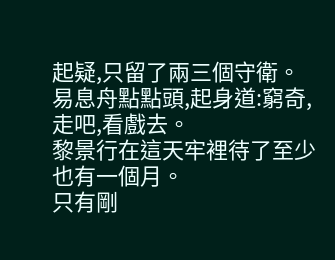起疑,只留了兩三個守衛。
易息舟點點頭,起身道:窮奇,走吧,看戲去。
黎景行在這天牢裡待了至少也有一個月。
只有剛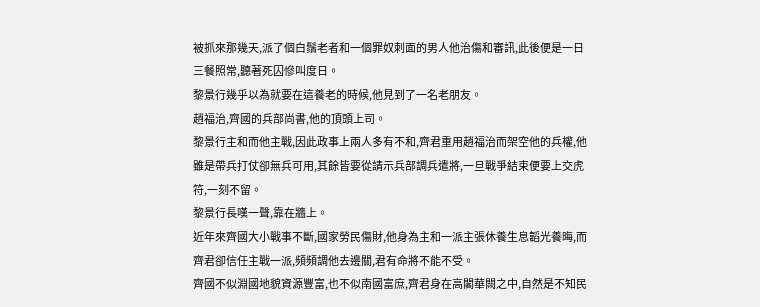被抓來那幾天,派了個白鬚老者和一個罪奴刺面的男人他治傷和審訊,此後便是一日三餐照常,聽著死囚慘叫度日。
黎景行幾乎以為就要在這養老的時候,他見到了一名老朋友。
趙福治,齊國的兵部尚書,他的頂頭上司。
黎景行主和而他主戰,因此政事上兩人多有不和,齊君重用趙福治而架空他的兵權,他雖是帶兵打仗卻無兵可用,其餘皆要從請示兵部調兵遣將,一旦戰爭結束便要上交虎符,一刻不留。
黎景行長嘆一聲,靠在牆上。
近年來齊國大小戰事不斷,國家勞民傷財,他身為主和一派主張休養生息韜光養晦,而齊君卻信任主戰一派,頻頻調他去邊關,君有命將不能不受。
齊國不似淵國地貌資源豐富,也不似南國富庶,齊君身在高閣華闕之中,自然是不知民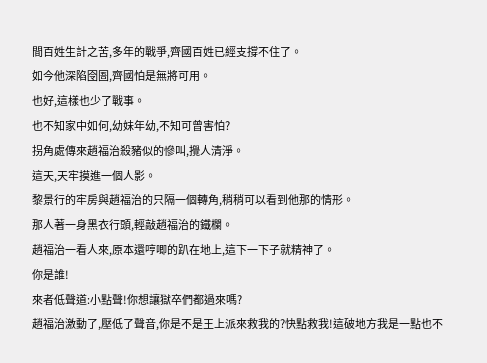間百姓生計之苦,多年的戰爭,齊國百姓已經支撐不住了。
如今他深陷囹圄,齊國怕是無將可用。
也好,這樣也少了戰事。
也不知家中如何,幼妹年幼,不知可曾害怕?
拐角處傳來趙福治殺豬似的慘叫,攪人清淨。
這天,天牢摸進一個人影。
黎景行的牢房與趙福治的只隔一個轉角,稍稍可以看到他那的情形。
那人著一身黑衣行頭,輕敲趙福治的鐵欄。
趙福治一看人來,原本還哼唧的趴在地上,這下一下子就精神了。
你是誰!
來者低聲道:小點聲!你想讓獄卒們都過來嗎?
趙福治激動了,壓低了聲音,你是不是王上派來救我的?快點救我!這破地方我是一點也不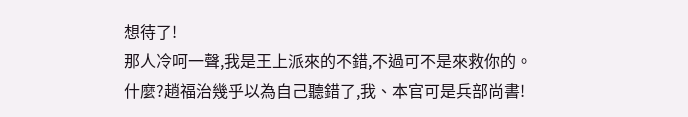想待了!
那人冷呵一聲,我是王上派來的不錯,不過可不是來救你的。
什麼?趙福治幾乎以為自己聽錯了,我、本官可是兵部尚書!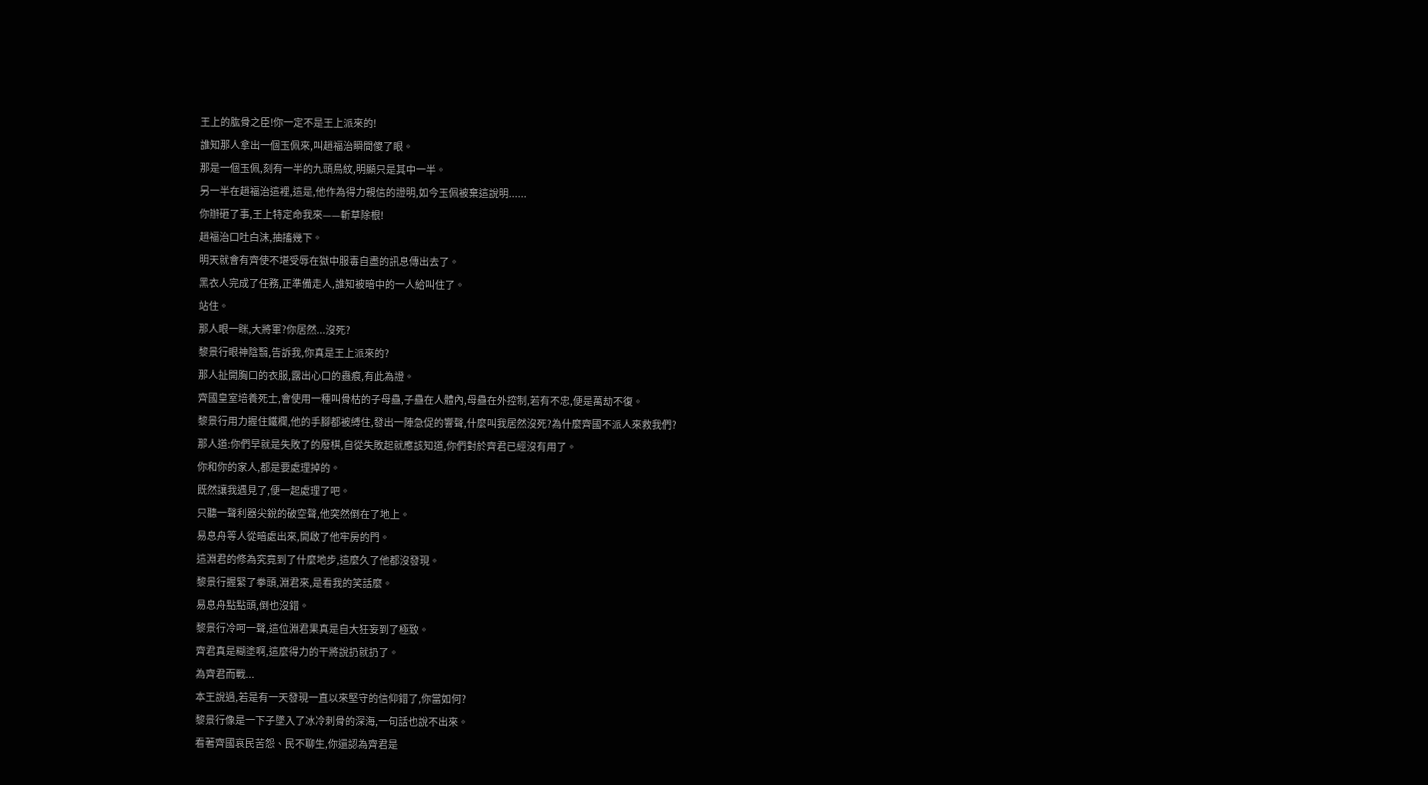王上的肱骨之臣!你一定不是王上派來的!
誰知那人拿出一個玉佩來,叫趙福治瞬間傻了眼。
那是一個玉佩,刻有一半的九頭鳥紋,明顯只是其中一半。
另一半在趙福治這裡,這是,他作為得力親信的證明,如今玉佩被棄這說明......
你辦砸了事,王上特定命我來——斬草除根!
趙福治口吐白沫,抽搐幾下。
明天就會有齊使不堪受辱在獄中服毒自盡的訊息傳出去了。
黑衣人完成了任務,正準備走人,誰知被暗中的一人給叫住了。
站住。
那人眼一眯,大將軍?你居然...沒死?
黎景行眼神陰翳,告訴我,你真是王上派來的?
那人扯開胸口的衣服,露出心口的蟲痕,有此為證。
齊國皇室培養死士,會使用一種叫骨枯的子母蠱,子蠱在人體內,母蠱在外控制,若有不忠,便是萬劫不復。
黎景行用力握住鐵欄,他的手腳都被縛住,發出一陣急促的響聲,什麼叫我居然沒死?為什麼齊國不派人來救我們?
那人道:你們早就是失敗了的廢棋,自從失敗起就應該知道,你們對於齊君已經沒有用了。
你和你的家人,都是要處理掉的。
既然讓我遇見了,便一起處理了吧。
只聽一聲利器尖銳的破空聲,他突然倒在了地上。
易息舟等人從暗處出來,開啟了他牢房的門。
這淵君的修為究竟到了什麼地步,這麼久了他都沒發現。
黎景行握緊了拳頭,淵君來,是看我的笑話麼。
易息舟點點頭,倒也沒錯。
黎景行冷呵一聲,這位淵君果真是自大狂妄到了極致。
齊君真是糊塗啊,這麼得力的干將說扔就扔了。
為齊君而戰...
本王說過,若是有一天發現一直以來堅守的信仰錯了,你當如何?
黎景行像是一下子墜入了冰冷刺骨的深海,一句話也說不出來。
看著齊國哀民苦怨、民不聊生,你還認為齊君是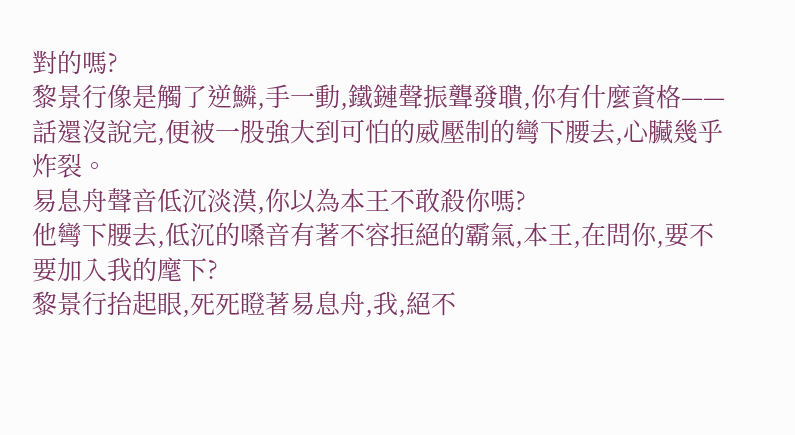對的嗎?
黎景行像是觸了逆鱗,手一動,鐵鏈聲振聾發聵,你有什麼資格——
話還沒說完,便被一股強大到可怕的威壓制的彎下腰去,心臟幾乎炸裂。
易息舟聲音低沉淡漠,你以為本王不敢殺你嗎?
他彎下腰去,低沉的嗓音有著不容拒絕的霸氣,本王,在問你,要不要加入我的麾下?
黎景行抬起眼,死死瞪著易息舟,我,絕不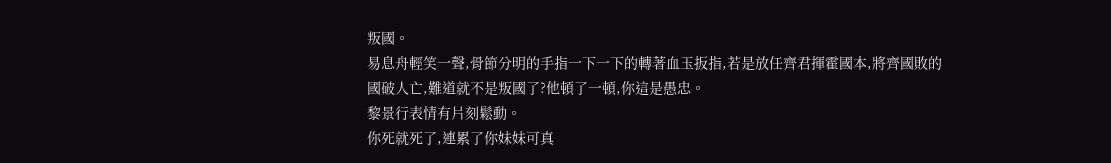叛國。
易息舟輕笑一聲,骨節分明的手指一下一下的轉著血玉扳指,若是放任齊君揮霍國本,將齊國敗的國破人亡,難道就不是叛國了?他頓了一頓,你這是愚忠。
黎景行表情有片刻鬆動。
你死就死了,連累了你妹妹可真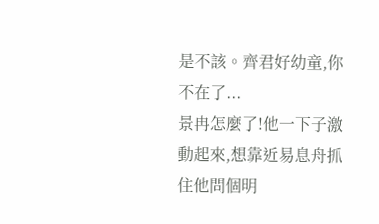是不該。齊君好幼童,你不在了...
景冉怎麼了!他一下子激動起來,想靠近易息舟抓住他問個明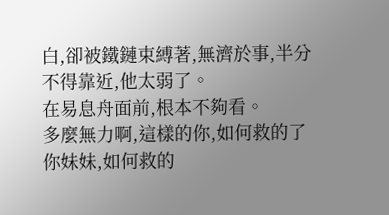白,卻被鐵鏈束縛著,無濟於事,半分不得靠近,他太弱了。
在易息舟面前,根本不夠看。
多麼無力啊,這樣的你,如何救的了你妹妹,如何救的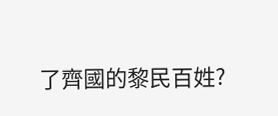了齊國的黎民百姓?